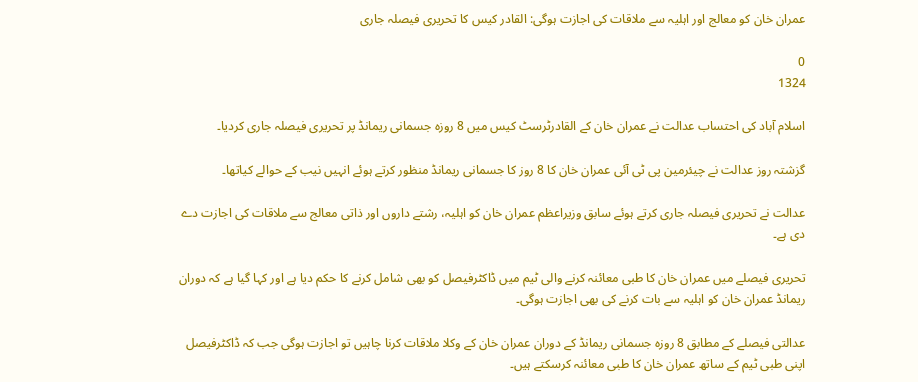عمران خان کو معالج اور اہلیہ سے ملاقات کی اجازت ہوگی: القادر کیس کا تحریری فیصلہ جاری

0
1324

اسلام آباد کی احتساب عدالت نے عمران خان کے القادرٹرسٹ کیس میں 8 روزہ جسمانی ریمانڈ پر تحریری فیصلہ جاری کردیا۔

گزشتہ روز عدالت نے چیئرمین پی ٹی آئی عمران خان کا 8 روز کا جسمانی ریمانڈ منظور کرتے ہوئے انہیں نیب کے حوالے کیاتھا۔

عدالت نے تحریری فیصلہ جاری کرتے ہوئے سابق وزیراعظم عمران خان کو اہلیہ، رشتے داروں اور ذاتی معالج سے ملاقات کی اجازت دے دی ہے۔

تحریری فیصلے میں عمران خان کا طبی معائنہ کرنے والی ٹیم میں ڈاکٹرفیصل کو بھی شامل کرنے کا حکم دیا ہے اور کہا گیا ہے کہ دوران ریمانڈ عمران خان کو اہلیہ سے بات کرنے کی بھی اجازت ہوگی۔

عدالتی فیصلے کے مطابق 8 روزہ جسمانی ریمانڈ کے دوران عمران خان کے وکلا ملاقات کرنا چاہیں تو اجازت ہوگی جب کہ ڈاکٹرفیصل اپنی طبی ٹیم کے ساتھ عمران خان کا طبی معائنہ کرسکتے ہیں۔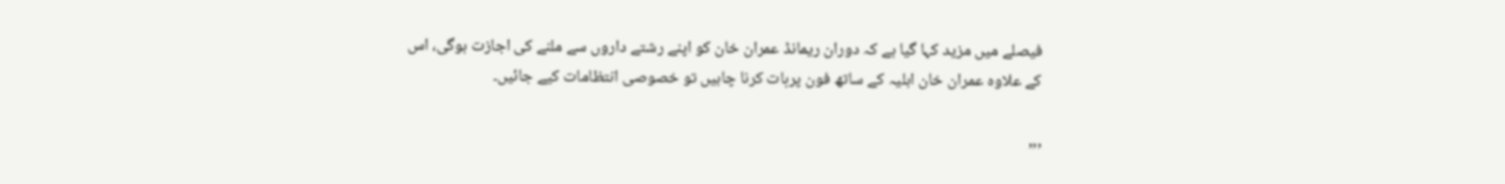فیصلے میں مزید کہا گیا ہے کہ دوران ریمانڈ عمران خان کو اپنے رشتے داروں سے ملنے کی اجازت ہوگی، اس کے علاوہ عمران خان اہلیہ کے ساتھ فون پربات کرنا چاہیں تو خصوصی انتظامات کیے جائیں۔

,,,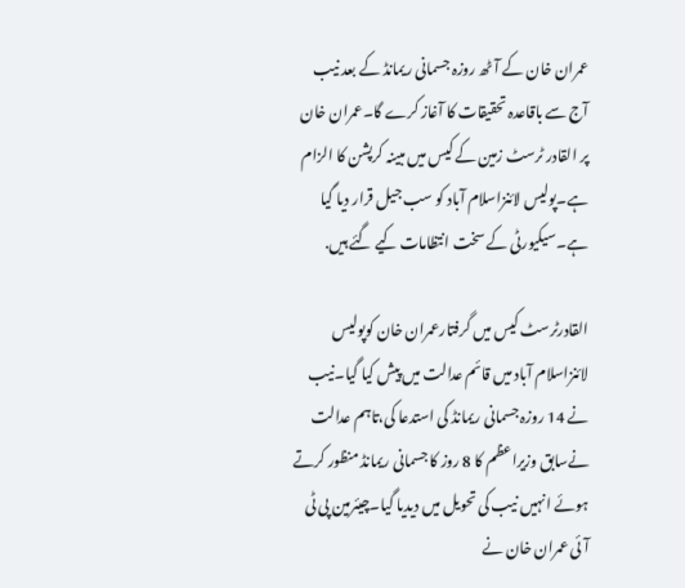عمران خان کے آٹھ روزہ جسمانی ریمانڈ کے بعد نیب آج سے باقاعدہ تحقیقات کا آغاز کرے گا۔عمران خان پر القادر ٹرسٹ زمین کے کیس میں مبینہ کرپشن کا الزام ہے۔پولیس لائنزاسلام آباد کو سب جیل قرار دیا گیا ہے۔سیکیورٹی کے سخت انتظامات کیے گئے ہیں.

القادرٹرسٹ کیس میں گرفتارعمران خان کوپولیس لائنزاسلام آباد میں قائم عدالت میں پیش کیا گیا۔نیب نے 14 روزہ جسمانی ریمانڈ کی استدعا کی،تاہم عدالت نےسابق وزیراعظم کا 8 روز کا جسمانی ریمانڈ منظور کرتے ہوئے انہیں نیب کی تحویل میں دیدیا گیا۔چیئرمین پی ٹی آئی عمران خان نے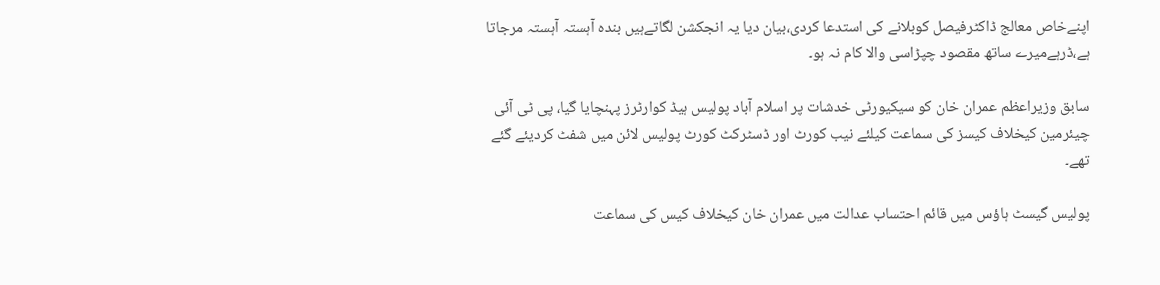اپنےخاص معالج ڈاکٹرفیصل کوبلانے کی استدعا کردی،بیان دیا یہ انجکشن لگاتےہیں بندہ آہستہ آہستہ مرجاتا ہے،ڈرہےمیرے ساتھ مقصود چپڑاسی والا کام نہ ہو۔

سابق وزيراعظم عمران خان کو سيکيورٹی خدشات پر اسلام آباد پوليس ہيڈ کوارٹرز پہنچایا گیا، پی ٹی آئی چیئرمین کیخلاف کیسز کی سماعت کیلئے نيب کورٹ اور ڈسٹرکٹ کورٹ پوليس لائن ميں شفٹ کردیئے گئے تھے۔

پولیس گیسٹ ہاؤس میں قائم احتساب عدالت میں عمران خان کیخلاف کیس کی سماعت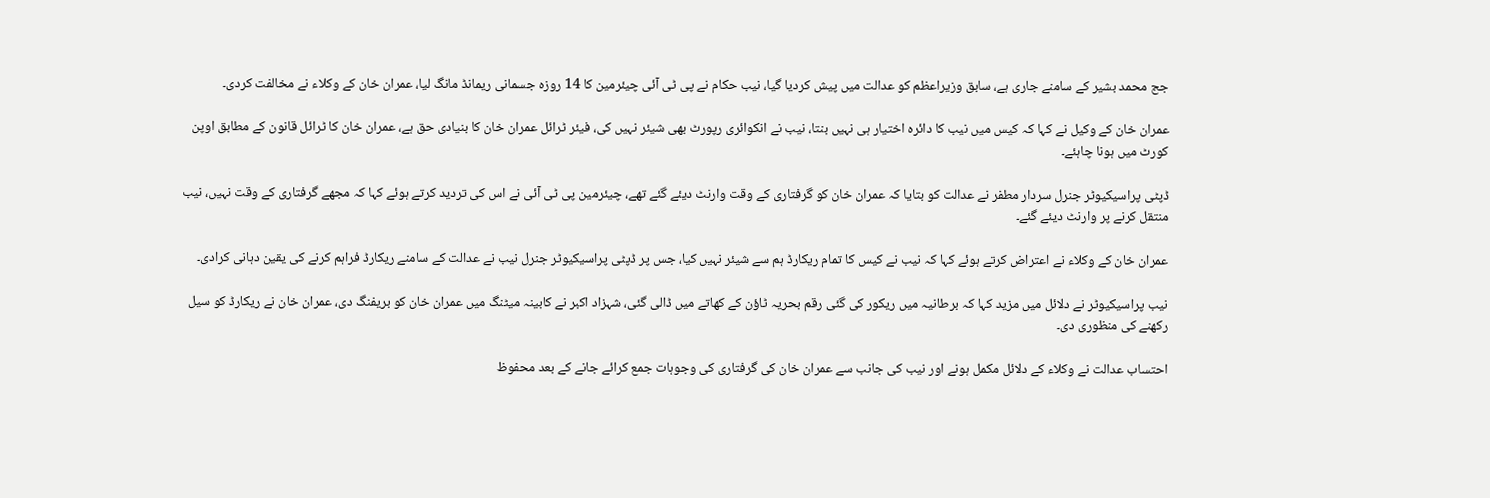جج محمد بشیر کے سامنے جاری ہے، سابق وزیراعظم کو عدالت میں پیش کردیا گیا، نیب حکام نے پی ٹی آئی چیئرمین کا 14 روزہ جسمانی ریمانڈ مانگ لیا، عمران خان کے وکلاء نے مخالفت کردی۔

عمران خان کے وکیل نے کہا کہ کیس میں نیب کا دائرہ اختیار ہی نہیں بنتا، نیب نے انکوائری رپورٹ بھی شیئر نہیں کی، فیئر ٹرائل عمران خان کا بنیادی حق ہے، عمران خان کا ٹرائل قانون کے مطابق اوپن کورٹ میں ہونا چاہئے۔

ڈپٹی پراسیکیوٹر جنرل سردار مطفر نے عدالت کو بتایا کہ عمران خان کو گرفتاری کے وقت وارنٹ دیئے گئے تھے، چیئرمین پی ٹی آئی نے اس کی تردید کرتے ہوئے کہا کہ مجھے گرفتاری کے وقت نہیں، نیب منتقل کرنے پر وارنٹ دیئے گئے۔

عمران خان کے وکلاء نے اعتراض کرتے ہوئے کہا کہ نیب نے کیس کا تمام ریکارڈ ہم سے شیئر نہیں کیا، جس پر ڈپٹی پراسیکیوٹر جنرل نیب نے عدالت کے سامنے ریکارڈ فراہم کرنے کی یقین دہانی کرادی۔

نیب پراسیکیوٹر نے دلائل میں مزید کہا کہ برطانیہ میں ریکور کی گئی رقم بحریہ ٹاؤن کے کھاتے میں ڈالی گئی، شہزاد اکبر نے کابینہ میٹنگ میں عمران خان کو بریفنگ دی، عمران خان نے ریکارڈ کو سیل رکھنے کی منظوری دی۔

احتساب عدالت نے وکلاء کے دلائل مکمل ہونے اور نیب کی جانب سے عمران خان کی گرفتاری کی وجوہات جمع کرائے جانے کے بعد محفوظ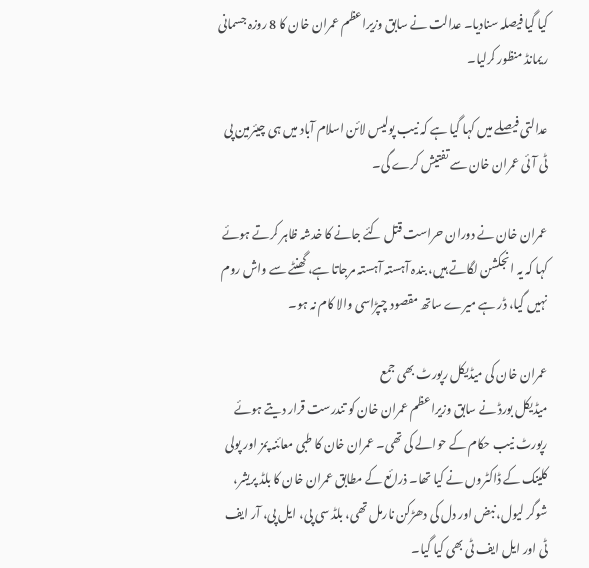کیا گیا فیصلہ سنادیا۔ عدالت نے سابق وزیراعظم عمران خان کا 8 روزہ جسمانی ریمانڈ منظور کرلیا۔

عدالتی فیصلے میں کہا گیا ہے کہ نیب پولیس لائن اسلام آباد میں ہی چیئرمین پی ٹی آئی عمران خان سے تفتیش کرے گی۔

عمران خان نے دوران حراست قتل کئے جانے کا خدشہ ظاہر کرتے ہوئے کہا کہ یہ انجکشن لگاتے ہیں، بندہ آہستہ آہستہ مرجاتا ہے، گھنٹے سے واش روم نہیں گیا، ڈر ہے میرے ساتھ مقصود چپڑاسی والا کام نہ ہو۔

عمران خان کی میڈیکل رپورٹ بھی جمع
میڈیکل بورڈ نے سابق وزیراعظم عمران خان کو تندرست قرار دیتے ہوئے رپورٹ نیب حکام کے حوالے کی تھی۔ عمران خان کا طبی معائنہ پمز اور پولی کلینک کے ڈاکٹروں نے کیا تھا۔ ذرائع کے مطابق عمران خان کا بلڈ پریشر، شوگر لیول، نبض اور دل کی دھڑکن نارمل تھی، بلڈ سی پی، ایل پی، آر ایف ٹی اور ایل ایف ٹی بھی کیا گیا۔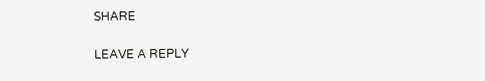SHARE

LEAVE A REPLY